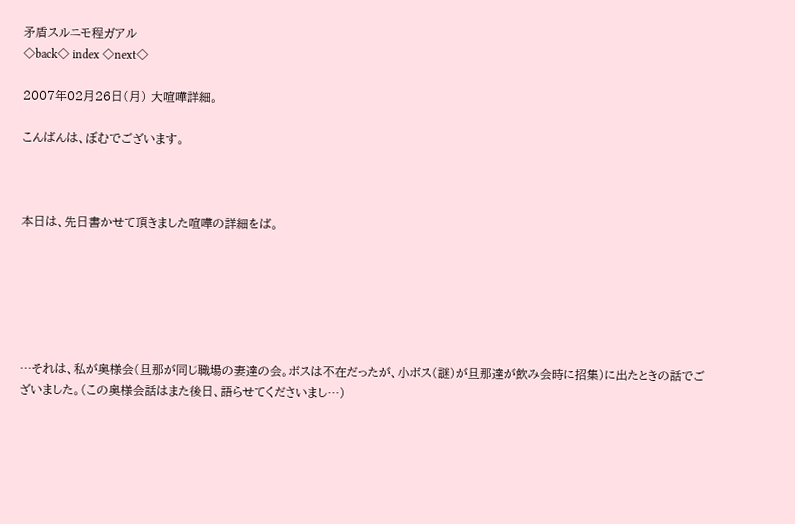矛盾スルニモ程ガアル
◇back◇ index ◇next◇

2007年02月26日(月) 大喧嘩詳細。

こんばんは、ぼむでございます。



本日は、先日書かせて頂きました喧嘩の詳細をば。






…それは、私が奥様会(旦那が同じ職場の妻達の会。ボスは不在だったが、小ボス(謎)が旦那達が飲み会時に招集)に出たときの話でございました。(この奥様会話はまた後日、語らせてくださいまし…)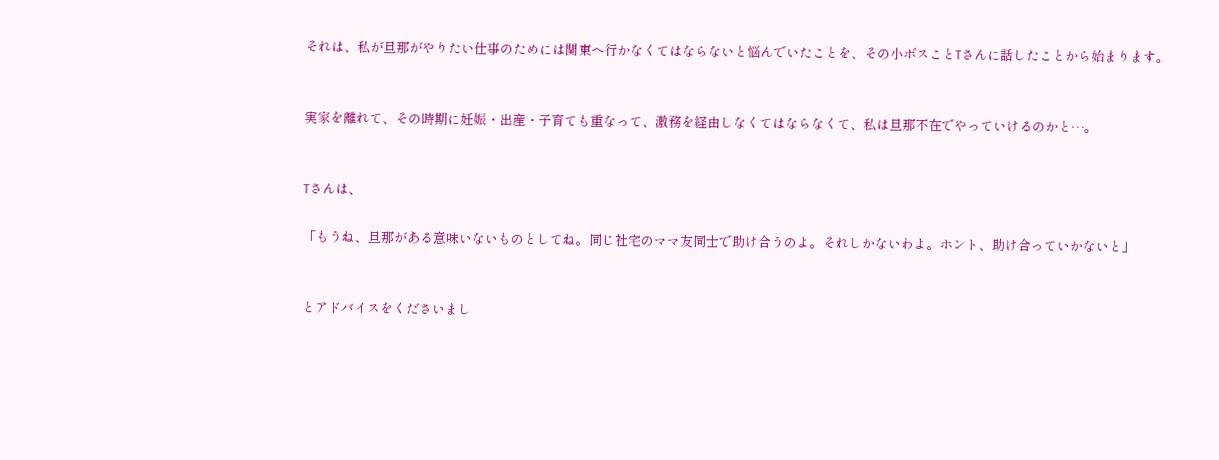それは、私が旦那がやりたい仕事のためには関東へ行かなくてはならないと悩んでいたことを、その小ボスことTさんに話したことから始まります。


実家を離れて、その時期に妊娠・出産・子育ても重なって、激務を経由しなくてはならなくて、私は旦那不在でやっていけるのかと…。


Tさんは、

「もうね、旦那がある意味いないものとしてね。同じ社宅のママ友同士で助け合うのよ。それしかないわよ。ホント、助け合っていかないと」


とアドバイスをくださいまし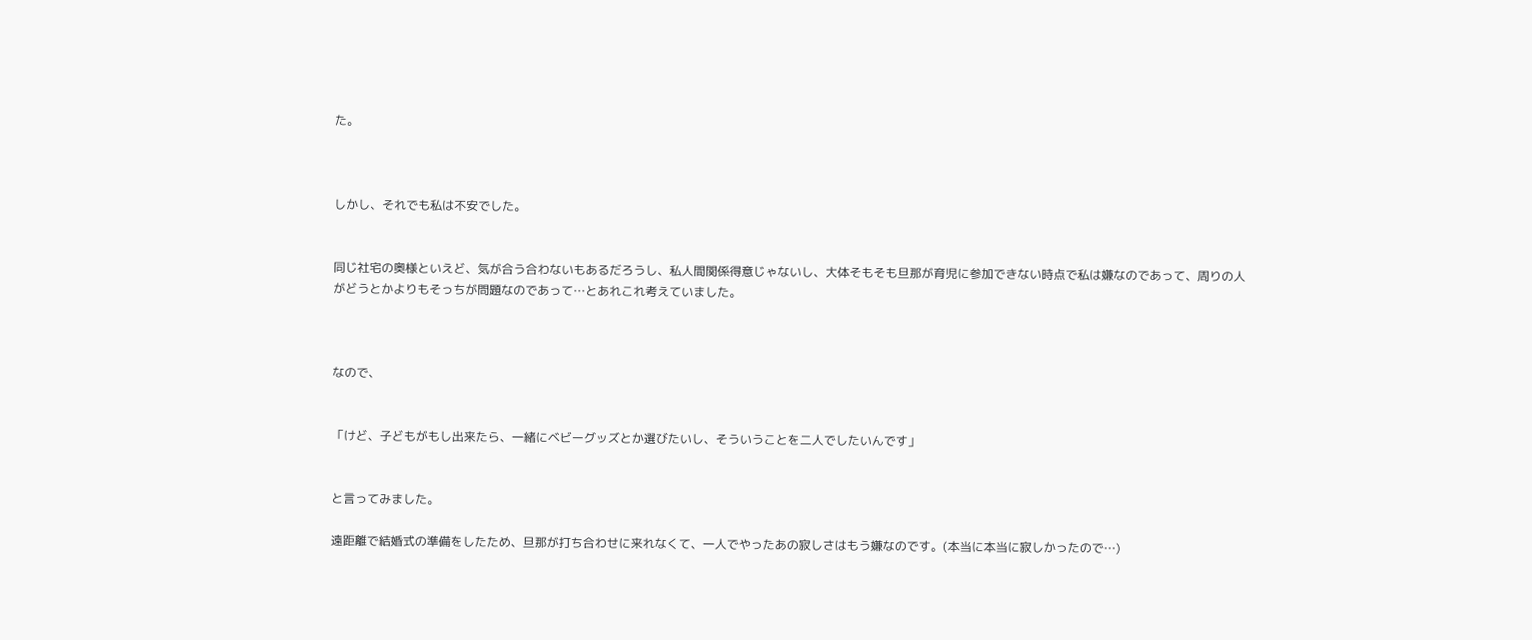た。



しかし、それでも私は不安でした。


同じ社宅の奥様といえど、気が合う合わないもあるだろうし、私人間関係得意じゃないし、大体そもそも旦那が育児に参加できない時点で私は嫌なのであって、周りの人がどうとかよりもそっちが問題なのであって…とあれこれ考えていました。



なので、


「けど、子どもがもし出来たら、一緒にベビーグッズとか選びたいし、そういうことを二人でしたいんです」


と言ってみました。

遠距離で結婚式の準備をしたため、旦那が打ち合わせに来れなくて、一人でやったあの寂しさはもう嫌なのです。(本当に本当に寂しかったので…)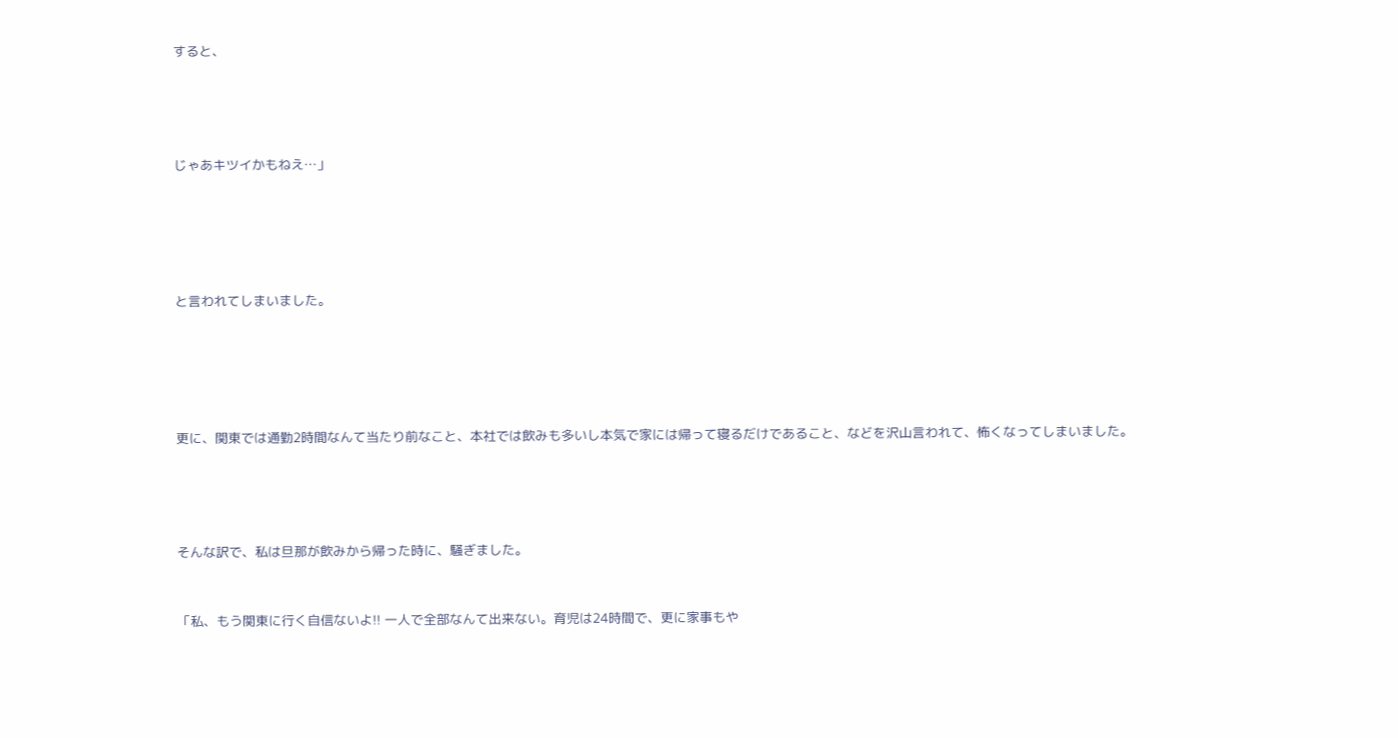すると、




じゃあキツイかもねえ…」





と言われてしまいました。





更に、関東では通勤2時間なんて当たり前なこと、本社では飲みも多いし本気で家には帰って寝るだけであること、などを沢山言われて、怖くなってしまいました。




そんな訳で、私は旦那が飲みから帰った時に、騒ぎました。


「私、もう関東に行く自信ないよ!! 一人で全部なんて出来ない。育児は24時間で、更に家事もや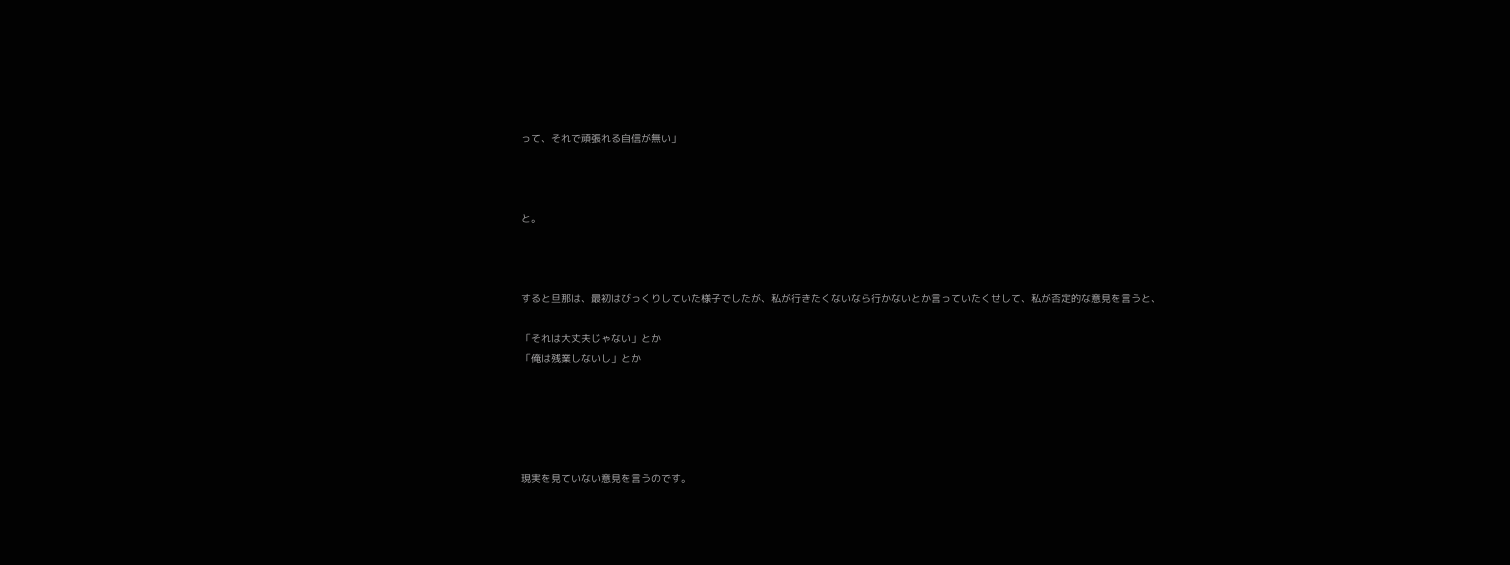って、それで頑張れる自信が無い」



と。



すると旦那は、最初はびっくりしていた様子でしたが、私が行きたくないなら行かないとか言っていたくせして、私が否定的な意見を言うと、

「それは大丈夫じゃない」とか
「俺は残業しないし」とか





現実を見ていない意見を言うのです。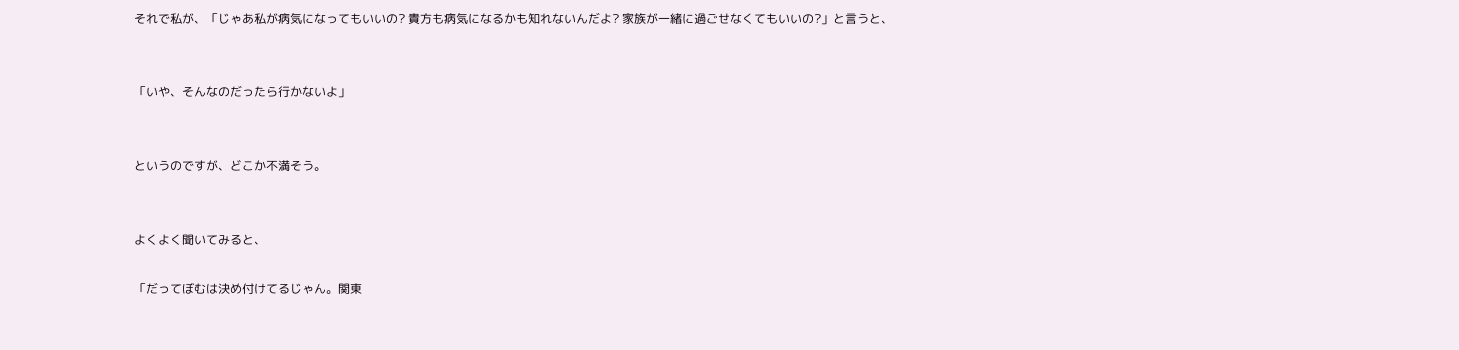それで私が、「じゃあ私が病気になってもいいの? 貴方も病気になるかも知れないんだよ? 家族が一緒に過ごせなくてもいいの?」と言うと、


「いや、そんなのだったら行かないよ」


というのですが、どこか不満そう。


よくよく聞いてみると、

「だってぼむは決め付けてるじゃん。関東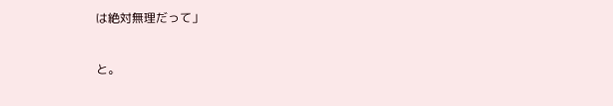は絶対無理だって」

と。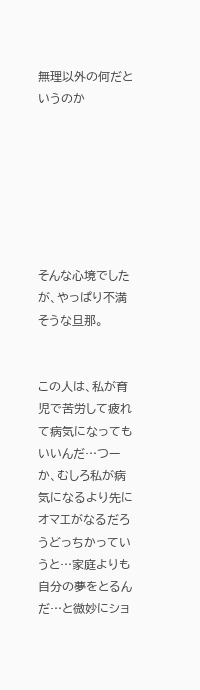無理以外の何だというのか







そんな心境でしたが、やっぱり不満そうな旦那。


この人は、私が育児で苦労して疲れて病気になってもいいんだ…つーか、むしろ私が病気になるより先にオマエがなるだろうどっちかっていうと…家庭よりも自分の夢をとるんだ…と微妙にショ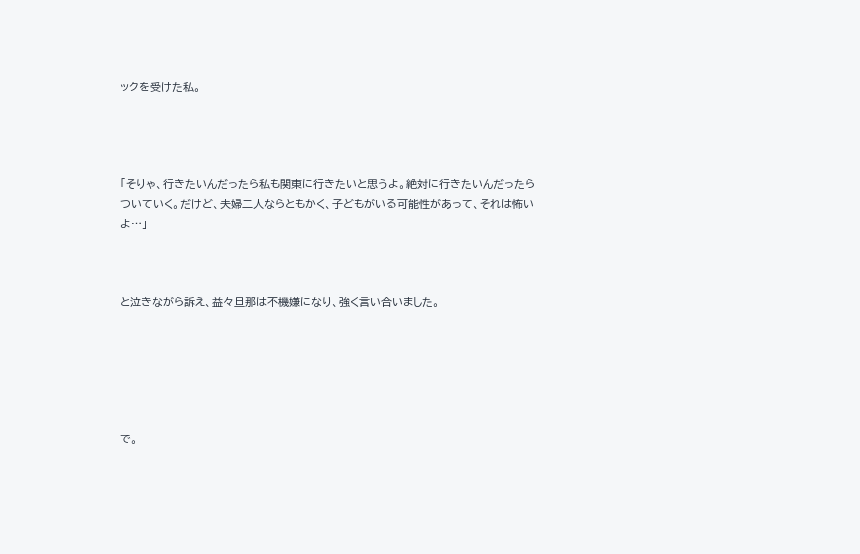ックを受けた私。




「そりゃ、行きたいんだったら私も関東に行きたいと思うよ。絶対に行きたいんだったらついていく。だけど、夫婦二人ならともかく、子どもがいる可能性があって、それは怖いよ…」



と泣きながら訴え、益々旦那は不機嫌になり、強く言い合いました。






で。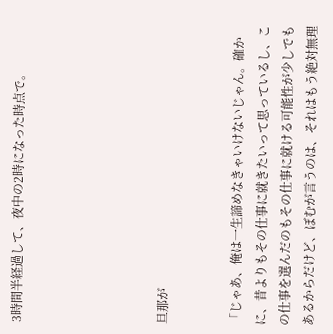3時間半経過して、夜中の2時になった時点で。





旦那が


「じゃあ、俺は一生諦めなきゃいけないじゃん。確かに、昔よりもその仕事に就きたいって思っているし、この仕事を選んだのもその仕事に就ける可能性が少しでもあるからだけど、ぼむが言うのは、それはもう絶対無理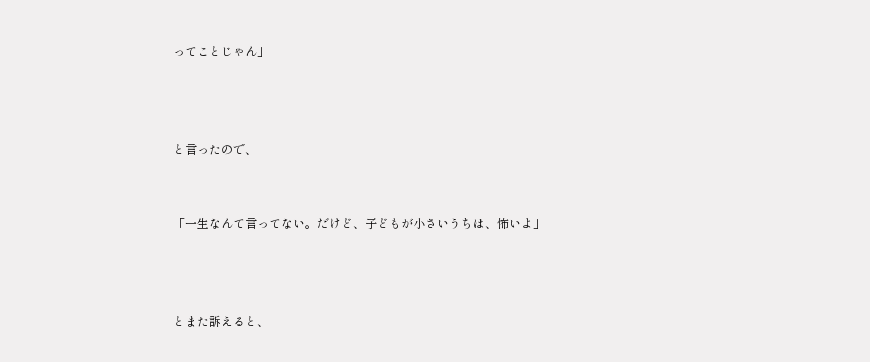ってことじゃん」



と言ったので、


「一生なんて言ってない。だけど、子どもが小さいうちは、怖いよ」



とまた訴えると、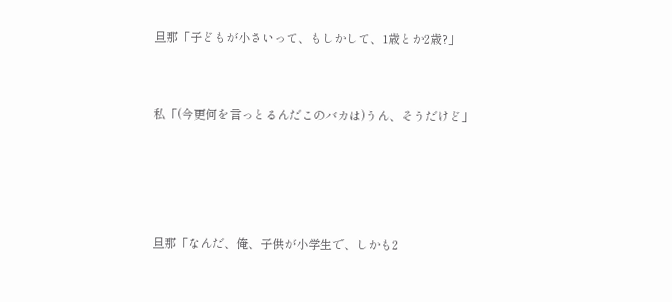旦那「子どもが小さいって、もしかして、1歳とか2歳?」


私「(今更何を言っとるんだこのバカは)うん、そうだけど」




旦那「なんだ、俺、子供が小学生で、しかも2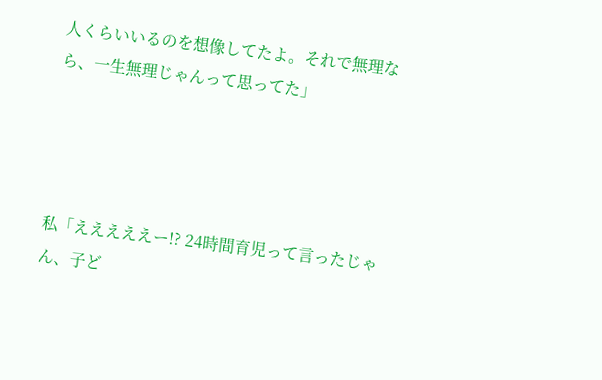人くらいいるのを想像してたよ。それで無理なら、一生無理じゃんって思ってた」




私「えええええー!? 24時間育児って言ったじゃん、子ど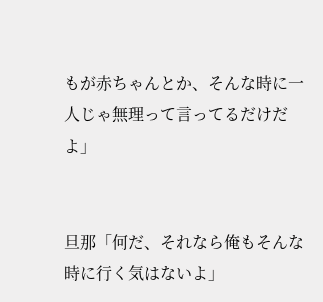もが赤ちゃんとか、そんな時に一人じゃ無理って言ってるだけだよ」


旦那「何だ、それなら俺もそんな時に行く気はないよ」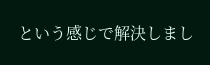という感じで解決しまし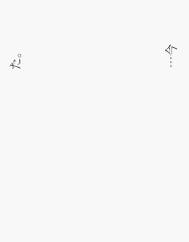た。







…今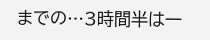までの…3時間半は一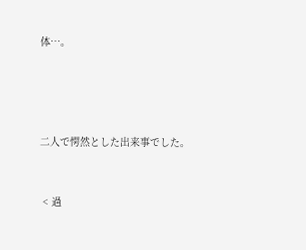体…。




二人で愕然とした出来事でした。


 < 過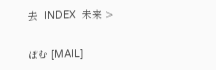去  INDEX  未来 >


ぼむ [MAIL]